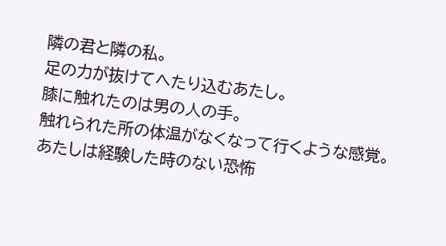隣の君と隣の私。
足の力が抜けてへたり込むあたし。
膝に触れたのは男の人の手。
触れられた所の体温がなくなって行くような感覚。
あたしは経験した時のない恐怖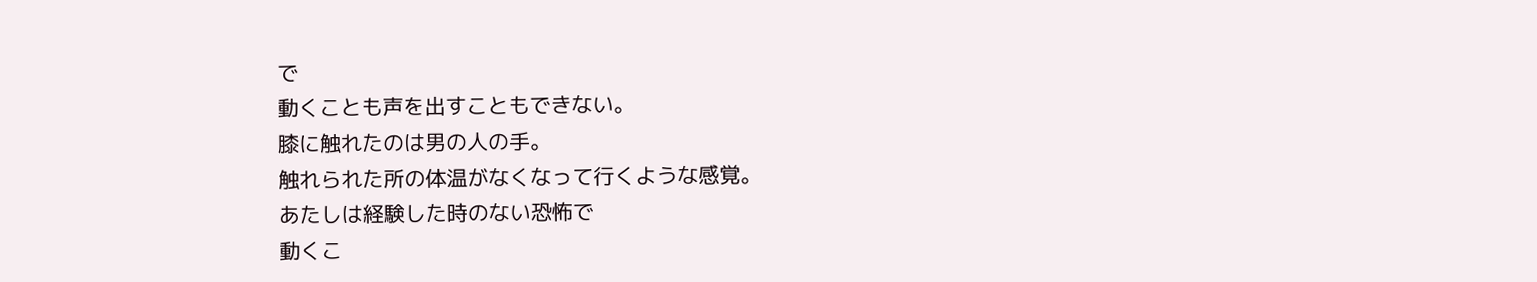で
動くことも声を出すこともできない。
膝に触れたのは男の人の手。
触れられた所の体温がなくなって行くような感覚。
あたしは経験した時のない恐怖で
動くこ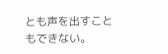とも声を出すこともできない。